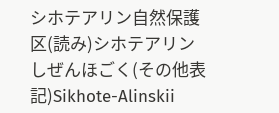シホテアリン自然保護区(読み)シホテアリンしぜんほごく(その他表記)Sikhote-Alinskii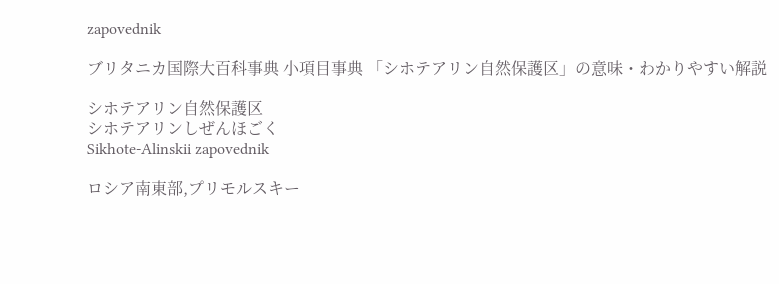zapovednik

ブリタニカ国際大百科事典 小項目事典 「シホテアリン自然保護区」の意味・わかりやすい解説

シホテアリン自然保護区
シホテアリンしぜんほごく
Sikhote-Alinskii zapovednik

ロシア南東部,プリモルスキー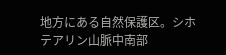地方にある自然保護区。シホテアリン山脈中南部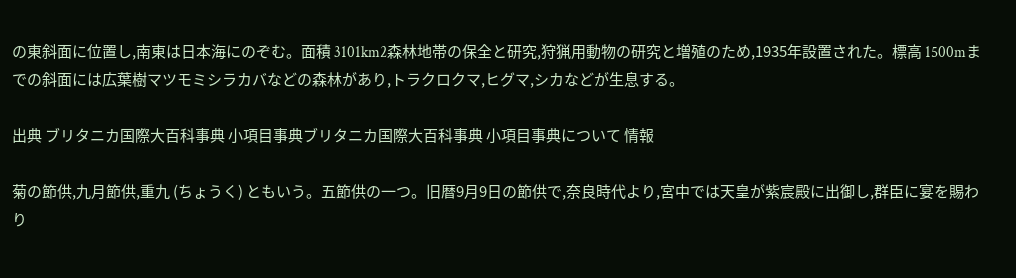の東斜面に位置し,南東は日本海にのぞむ。面積 3101km2森林地帯の保全と研究,狩猟用動物の研究と増殖のため,1935年設置された。標高 1500mまでの斜面には広葉樹マツモミシラカバなどの森林があり,トラクロクマ,ヒグマ,シカなどが生息する。

出典 ブリタニカ国際大百科事典 小項目事典ブリタニカ国際大百科事典 小項目事典について 情報

菊の節供,九月節供,重九 (ちょうく) ともいう。五節供の一つ。旧暦9月9日の節供で,奈良時代より,宮中では天皇が紫宸殿に出御し,群臣に宴を賜わり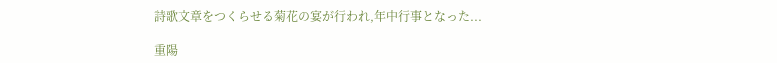詩歌文章をつくらせる菊花の宴が行われ,年中行事となった...

重陽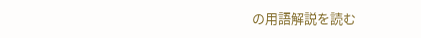の用語解説を読む